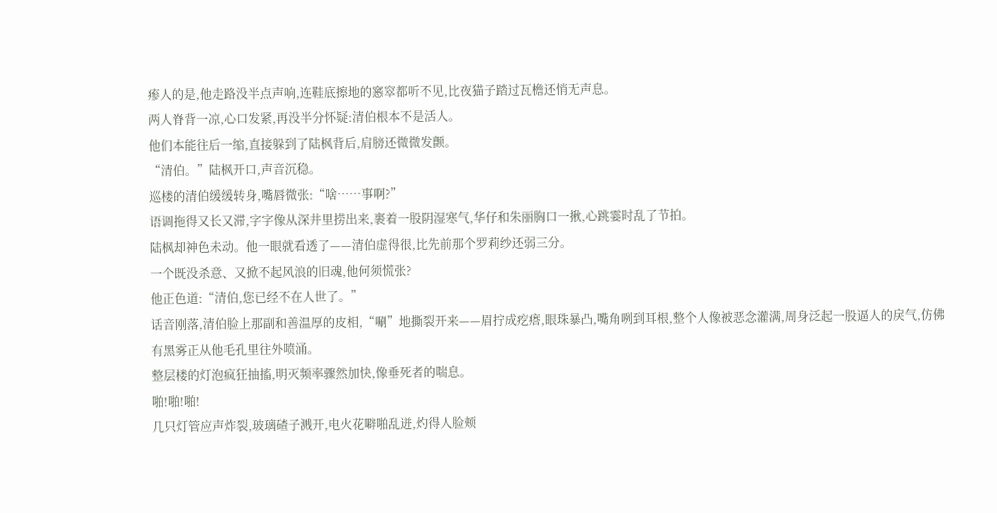瘆人的是,他走路没半点声响,连鞋底擦地的窸窣都听不见,比夜猫子踏过瓦檐还悄无声息。
两人脊背一凉,心口发紧,再没半分怀疑:清伯根本不是活人。
他们本能往后一缩,直接躲到了陆枫背后,肩膀还微微发颤。
“清伯。”陆枫开口,声音沉稳。
巡楼的清伯缓缓转身,嘴唇微张:“啥……事啊?”
语调拖得又长又滞,字字像从深井里捞出来,裹着一股阴湿寒气,华仔和朱丽胸口一揪,心跳霎时乱了节拍。
陆枫却神色未动。他一眼就看透了——清伯虚得很,比先前那个罗莉纱还弱三分。
一个既没杀意、又掀不起风浪的旧魂,他何须慌张?
他正色道:“清伯,您已经不在人世了。”
话音刚落,清伯脸上那副和善温厚的皮相,“唰”地撕裂开来——眉拧成疙瘩,眼珠暴凸,嘴角咧到耳根,整个人像被恶念灌满,周身泛起一股逼人的戾气,仿佛有黑雾正从他毛孔里往外喷涌。
整层楼的灯泡疯狂抽搐,明灭频率骤然加快,像垂死者的喘息。
啪!啪!啪!
几只灯管应声炸裂,玻璃碴子溅开,电火花噼啪乱迸,灼得人脸颊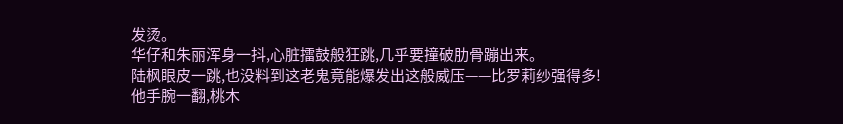发烫。
华仔和朱丽浑身一抖,心脏擂鼓般狂跳,几乎要撞破肋骨蹦出来。
陆枫眼皮一跳,也没料到这老鬼竟能爆发出这般威压——比罗莉纱强得多!
他手腕一翻,桃木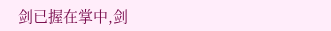剑已握在掌中,剑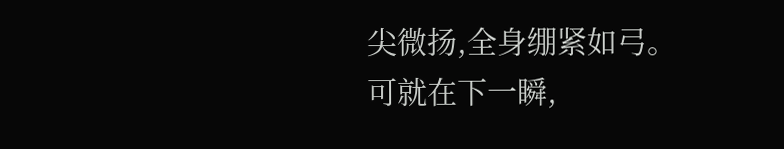尖微扬,全身绷紧如弓。
可就在下一瞬,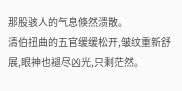那股骇人的气息倏然溃散。
清伯扭曲的五官缓缓松开,皱纹重新舒展,眼神也褪尽凶光,只剩茫然。